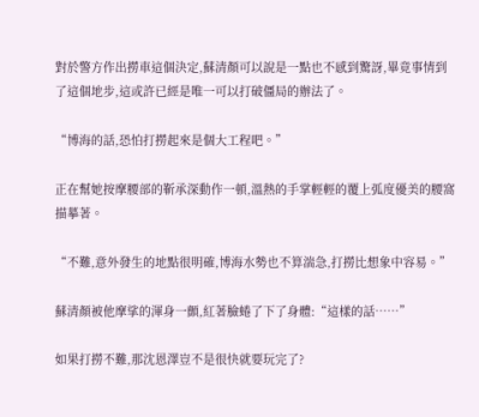對於警方作出撈車這個決定,蘇清顏可以說是一點也不感到驚訝,畢竟事情到了這個地步,這或許已經是唯一可以打破僵局的辦法了。

“博海的話,恐怕打撈起來是個大工程吧。”

正在幫她按摩腰部的靳承深動作一頓,溫熱的手掌輕輕的覆上弧度優美的腰窩描摹著。

“不難,意外發生的地點很明確,博海水勢也不算湍急,打撈比想象中容易。”

蘇清顏被他摩挲的渾身一顫,紅著臉蜷了下了身體:“這樣的話……”

如果打撈不難,那沈恩澤豈不是很快就要玩完了?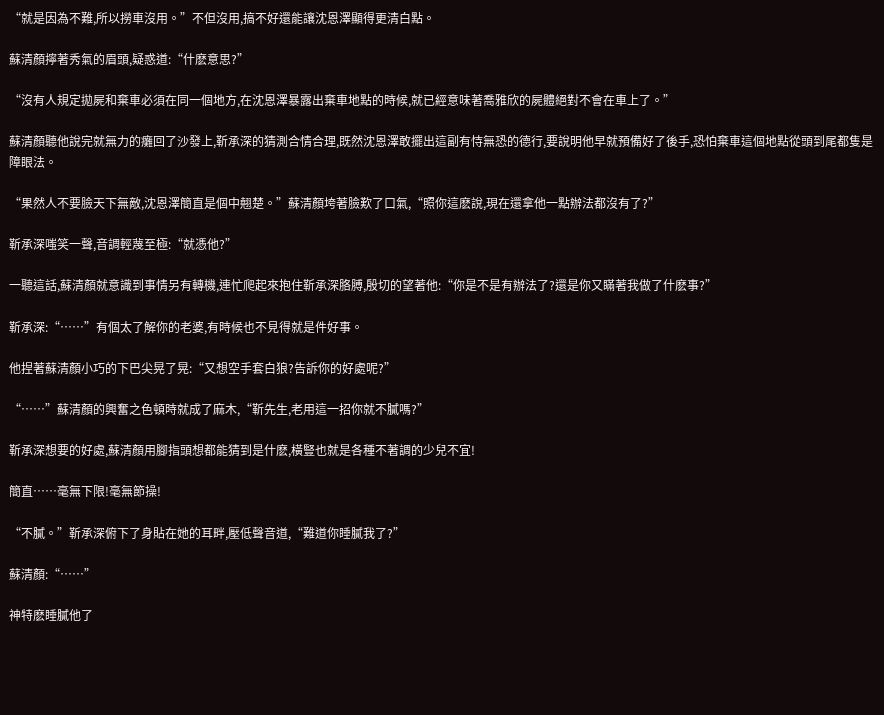“就是因為不難,所以撈車沒用。”不但沒用,搞不好還能讓沈恩澤顯得更清白點。

蘇清顏擰著秀氣的眉頭,疑惑道:“什麽意思?”

“沒有人規定拋屍和棄車必須在同一個地方,在沈恩澤暴露出棄車地點的時候,就已經意味著喬雅欣的屍體絕對不會在車上了。”

蘇清顏聽他說完就無力的癱回了沙發上,靳承深的猜測合情合理,既然沈恩澤敢擺出這副有恃無恐的德行,要說明他早就預備好了後手,恐怕棄車這個地點從頭到尾都隻是障眼法。

“果然人不要臉天下無敵,沈恩澤簡直是個中翹楚。”蘇清顏垮著臉歎了口氣,“照你這麽說,現在還拿他一點辦法都沒有了?”

靳承深嗤笑一聲,音調輕蔑至極:“就憑他?”

一聽這話,蘇清顏就意識到事情另有轉機,連忙爬起來抱住靳承深胳膊,殷切的望著他:“你是不是有辦法了?還是你又瞞著我做了什麽事?”

靳承深:“……”有個太了解你的老婆,有時候也不見得就是件好事。

他捏著蘇清顏小巧的下巴尖晃了晃:“又想空手套白狼?告訴你的好處呢?”

“……”蘇清顏的興奮之色頓時就成了麻木,“靳先生,老用這一招你就不膩嗎?”

靳承深想要的好處,蘇清顏用腳指頭想都能猜到是什麽,橫豎也就是各種不著調的少兒不宜!

簡直……毫無下限!毫無節操!

“不膩。”靳承深俯下了身貼在她的耳畔,壓低聲音道,“難道你睡膩我了?”

蘇清顏:“……”

神特麽睡膩他了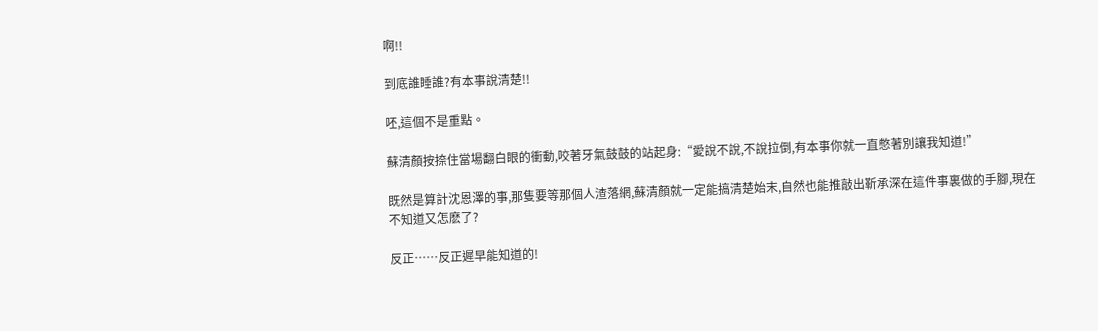啊!!

到底誰睡誰?有本事說清楚!!

呸,這個不是重點。

蘇清顏按捺住當場翻白眼的衝動,咬著牙氣鼓鼓的站起身:“愛說不說,不說拉倒,有本事你就一直憋著別讓我知道!”

既然是算計沈恩澤的事,那隻要等那個人渣落網,蘇清顏就一定能搞清楚始末,自然也能推敲出靳承深在這件事裏做的手腳,現在不知道又怎麽了?

反正……反正遲早能知道的!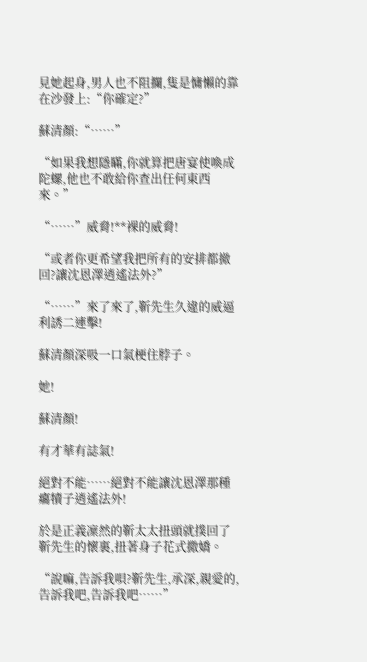見她起身,男人也不阻攔,隻是慵懶的靠在沙發上:“你確定?”

蘇清顏:“……”

“如果我想隱瞞,你就算把唐宴使喚成陀螺,他也不敢給你查出任何東西來。”

“……”威脅!**裸的威脅!

“或者你更希望我把所有的安排都撤回?讓沈恩澤逍遙法外?”

“……”來了來了,靳先生久違的威逼利誘二連擊!

蘇清顏深吸一口氣梗住脖子。

她!

蘇清顏!

有才華有誌氣!

絕對不能……絕對不能讓沈恩澤那種癟犢子逍遙法外!

於是正義凜然的靳太太扭頭就撲回了靳先生的懷裏,扭著身子花式撒嬌。

“說嘛,告訴我唄?靳先生,承深,親愛的,告訴我吧,告訴我吧……”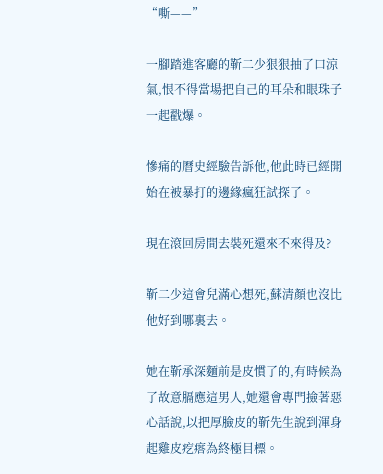“嘶——”

一腳踏進客廳的靳二少狠狠抽了口涼氣,恨不得當場把自己的耳朵和眼珠子一起戳爆。

慘痛的曆史經驗告訴他,他此時已經開始在被暴打的邊緣瘋狂試探了。

現在滾回房間去裝死還來不來得及?

靳二少這會兒滿心想死,蘇清顏也沒比他好到哪裏去。

她在靳承深麵前是皮慣了的,有時候為了故意膈應這男人,她還會專門撿著惡心話說,以把厚臉皮的靳先生說到渾身起雞皮疙瘩為終極目標。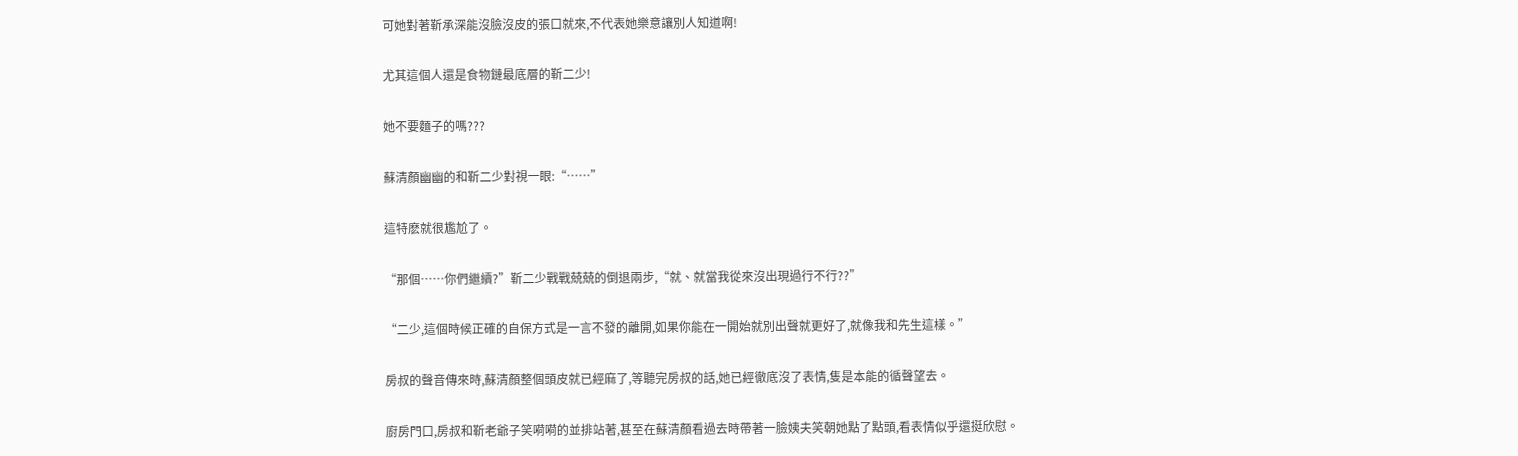可她對著靳承深能沒臉沒皮的張口就來,不代表她樂意讓別人知道啊!

尤其這個人還是食物鏈最底層的靳二少!

她不要麵子的嗎???

蘇清顏幽幽的和靳二少對視一眼:“……”

這特麽就很尷尬了。

“那個……你們繼續?”靳二少戰戰兢兢的倒退兩步,“就、就當我從來沒出現過行不行??”

“二少,這個時候正確的自保方式是一言不發的離開,如果你能在一開始就別出聲就更好了,就像我和先生這樣。”

房叔的聲音傳來時,蘇清顏整個頭皮就已經麻了,等聽完房叔的話,她已經徹底沒了表情,隻是本能的循聲望去。

廚房門口,房叔和靳老爺子笑嗬嗬的並排站著,甚至在蘇清顏看過去時帶著一臉姨夫笑朝她點了點頭,看表情似乎還挺欣慰。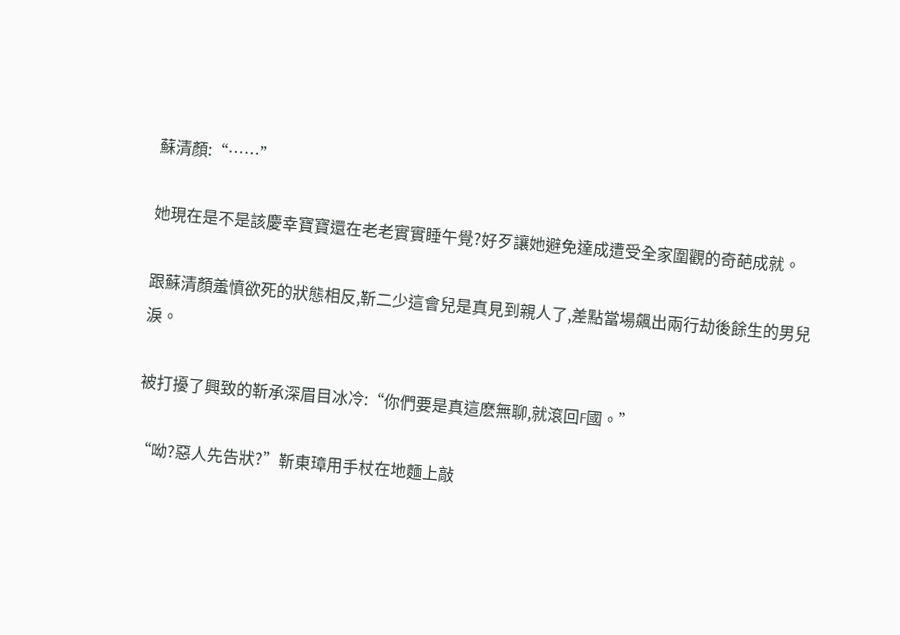蘇清顏:“……”

她現在是不是該慶幸寶寶還在老老實實睡午覺?好歹讓她避免達成遭受全家圍觀的奇葩成就。

跟蘇清顏羞憤欲死的狀態相反,靳二少這會兒是真見到親人了,差點當場飆出兩行劫後餘生的男兒淚。

被打擾了興致的靳承深眉目冰冷:“你們要是真這麽無聊,就滾回F國。”

“呦?惡人先告狀?”靳東璋用手杖在地麵上敲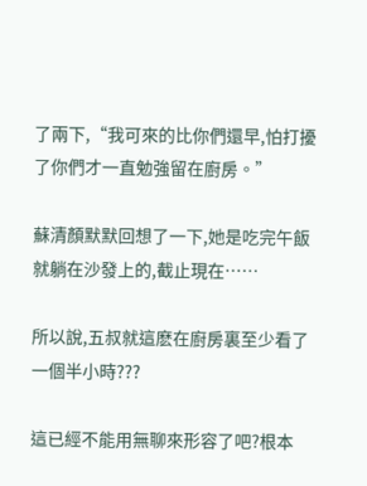了兩下,“我可來的比你們還早,怕打擾了你們才一直勉強留在廚房。”

蘇清顏默默回想了一下,她是吃完午飯就躺在沙發上的,截止現在……

所以說,五叔就這麽在廚房裏至少看了一個半小時???

這已經不能用無聊來形容了吧?根本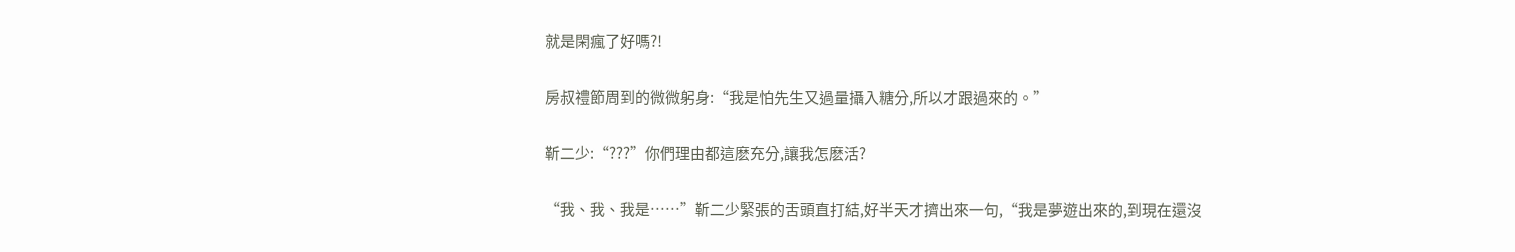就是閑瘋了好嗎?!

房叔禮節周到的微微躬身:“我是怕先生又過量攝入糖分,所以才跟過來的。”

靳二少:“???”你們理由都這麽充分,讓我怎麽活?

“我、我、我是……”靳二少緊張的舌頭直打結,好半天才擠出來一句,“我是夢遊出來的,到現在還沒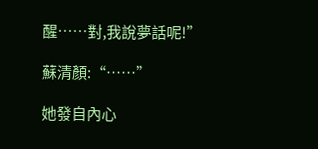醒……對,我說夢話呢!”

蘇清顏:“……”

她發自內心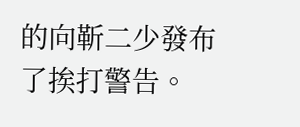的向靳二少發布了挨打警告。